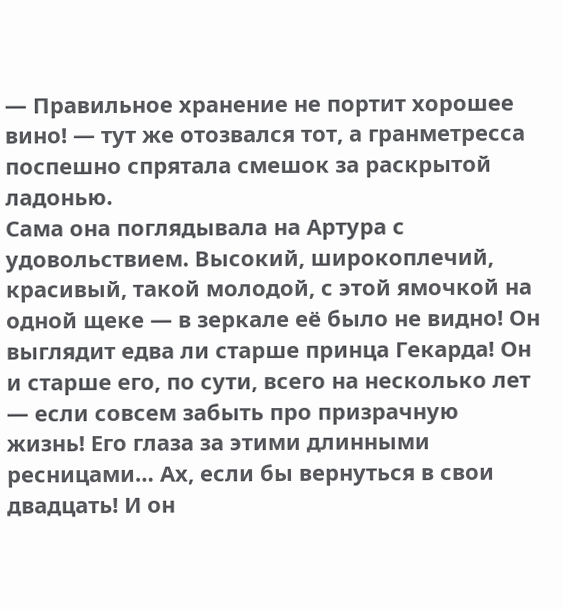— Правильное хранение не портит хорошее вино! — тут же отозвался тот, а гранметресса поспешно спрятала смешок за раскрытой ладонью.
Сама она поглядывала на Артура с удовольствием. Высокий, широкоплечий, красивый, такой молодой, с этой ямочкой на одной щеке — в зеркале её было не видно! Он выглядит едва ли старше принца Гекарда! Он и старше его, по сути, всего на несколько лет — если совсем забыть про призрачную жизнь! Его глаза за этими длинными ресницами… Ах, если бы вернуться в свои двадцать! И он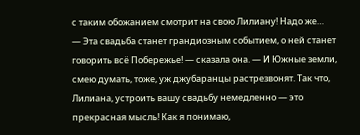с таким обожанием смотрит на свою Лилиану! Надо же…
— Эта свадьба станет грандиозным событием, о ней станет говорить всё Побережье! — сказала она. — И Южные земли, смею думать, тоже, уж джубаранцы растрезвонят. Так что, Лилиана, устроить вашу свадьбу немедленно — это прекрасная мысль! Как я понимаю,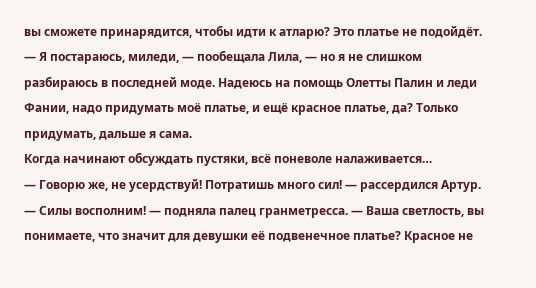вы сможете принарядится, чтобы идти к атларю? Это платье не подойдёт.
— Я постараюсь, миледи, — пообещала Лила, — но я не слишком разбираюсь в последней моде. Надеюсь на помощь Олетты Палин и леди Фании, надо придумать моё платье, и ещё красное платье, да? Только придумать, дальше я сама.
Когда начинают обсуждать пустяки, всё поневоле налаживается…
— Говорю же, не усердствуй! Потратишь много сил! — рассердился Артур.
— Силы восполним! — подняла палец гранметресса. — Ваша светлость, вы понимаете, что значит для девушки её подвенечное платье? Красное не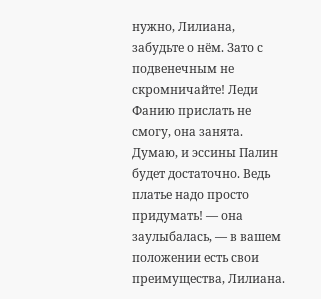нужно, Лилиана, забудьте о нём. Зато с подвенечным не скромничайте! Леди Фанию прислать не смогу, она занята. Думаю, и эссины Палин будет достаточно. Ведь платье надо просто придумать! — она заулыбалась, — в вашем положении есть свои преимущества, Лилиана.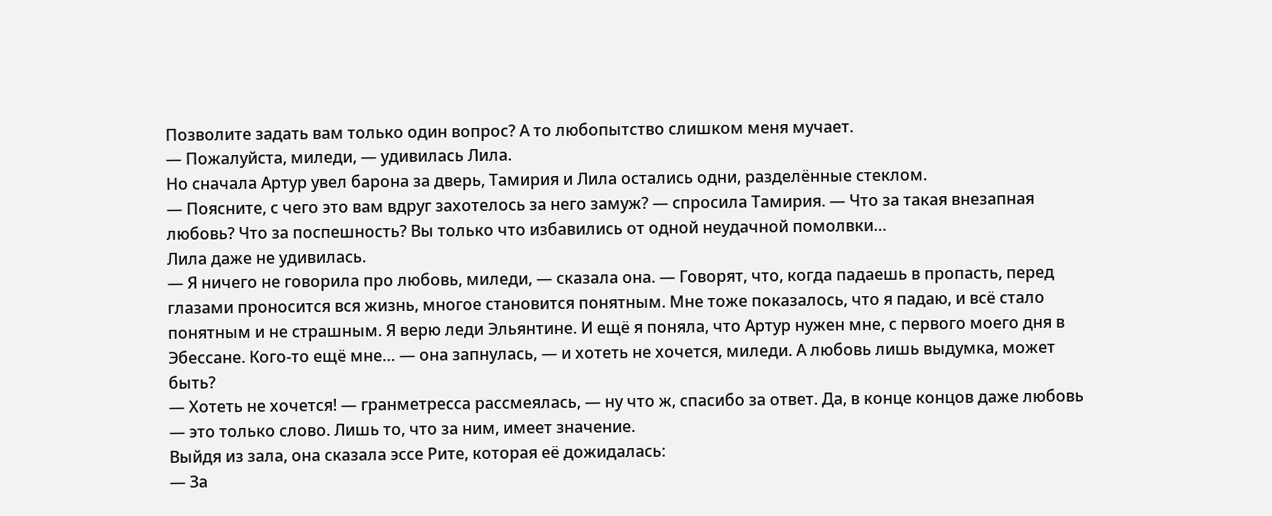Позволите задать вам только один вопрос? А то любопытство слишком меня мучает.
— Пожалуйста, миледи, — удивилась Лила.
Но сначала Артур увел барона за дверь, Тамирия и Лила остались одни, разделённые стеклом.
— Поясните, с чего это вам вдруг захотелось за него замуж? — спросила Тамирия. — Что за такая внезапная любовь? Что за поспешность? Вы только что избавились от одной неудачной помолвки…
Лила даже не удивилась.
— Я ничего не говорила про любовь, миледи, — сказала она. — Говорят, что, когда падаешь в пропасть, перед глазами проносится вся жизнь, многое становится понятным. Мне тоже показалось, что я падаю, и всё стало понятным и не страшным. Я верю леди Эльянтине. И ещё я поняла, что Артур нужен мне, с первого моего дня в Эбессане. Кого-то ещё мне… — она запнулась, — и хотеть не хочется, миледи. А любовь лишь выдумка, может быть?
— Хотеть не хочется! — гранметресса рассмеялась, — ну что ж, спасибо за ответ. Да, в конце концов даже любовь — это только слово. Лишь то, что за ним, имеет значение.
Выйдя из зала, она сказала эссе Рите, которая её дожидалась:
— За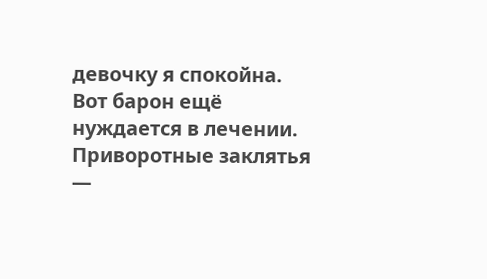девочку я спокойна. Вот барон ещё нуждается в лечении. Приворотные заклятья —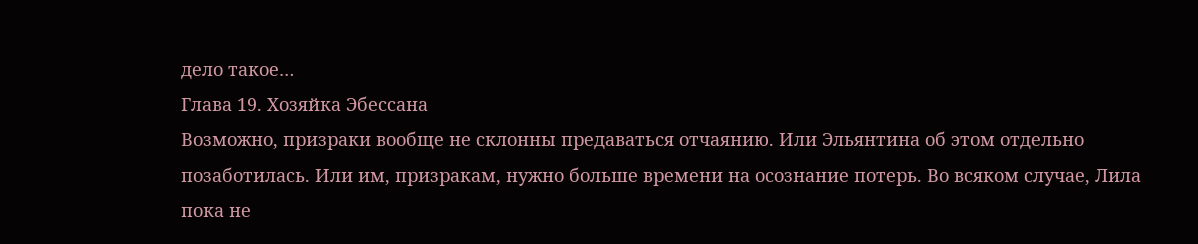дело такое…
Глава 19. Хозяйка Эбессана
Возможно, призраки вообще не склонны предаваться отчаянию. Или Эльянтина об этом отдельно позаботилась. Или им, призракам, нужно больше времени на осознание потерь. Во всяком случае, Лила пока не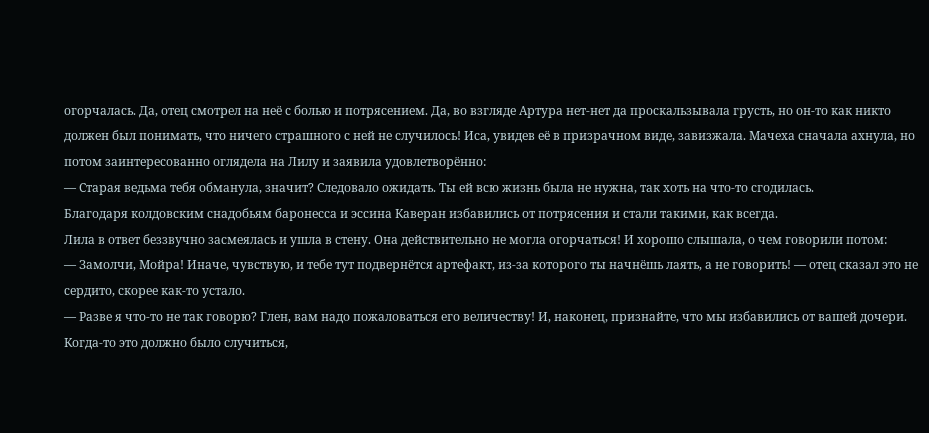огорчалась. Да, отец смотрел на неё с болью и потрясением. Да, во взгляде Артура нет-нет да проскальзывала грусть, но он-то как никто должен был понимать, что ничего страшного с ней не случилось! Иса, увидев её в призрачном виде, завизжала. Мачеха сначала ахнула, но потом заинтересованно оглядела на Лилу и заявила удовлетворённо:
— Старая ведьма тебя обманула, значит? Следовало ожидать. Ты ей всю жизнь была не нужна, так хоть на что-то сгодилась.
Благодаря колдовским снадобьям баронесса и эссина Каверан избавились от потрясения и стали такими, как всегда.
Лила в ответ беззвучно засмеялась и ушла в стену. Она действительно не могла огорчаться! И хорошо слышала, о чем говорили потом:
— Замолчи, Мойра! Иначе, чувствую, и тебе тут подвернётся артефакт, из-за которого ты начнёшь лаять, а не говорить! — отец сказал это не сердито, скорее как-то устало.
— Разве я что-то не так говорю? Глен, вам надо пожаловаться его величеству! И, наконец, признайте, что мы избавились от вашей дочери. Когда-то это должно было случиться,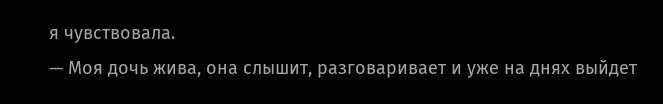я чувствовала.
— Моя дочь жива, она слышит, разговаривает и уже на днях выйдет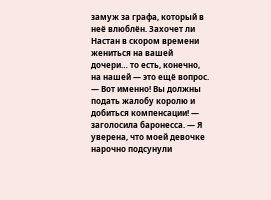замуж за графа, который в неё влюблён. Захочет ли Настан в скором времени жениться на вашей дочери… то есть, конечно, на нашей — это ещё вопрос.
— Вот именно! Вы должны подать жалобу королю и добиться компенсации! — заголосила баронесса. — Я уверена, что моей девочке нарочно подсунули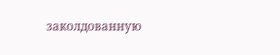заколдованную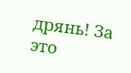дрянь! За это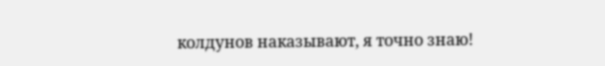колдунов наказывают, я точно знаю!